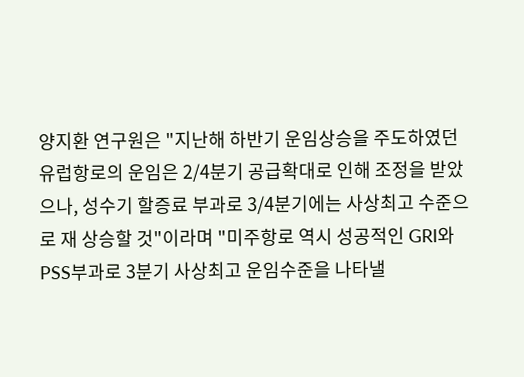양지환 연구원은 "지난해 하반기 운임상승을 주도하였던 유럽항로의 운임은 2/4분기 공급확대로 인해 조정을 받았으나, 성수기 할증료 부과로 3/4분기에는 사상최고 수준으로 재 상승할 것"이라며 "미주항로 역시 성공적인 GRI와 PSS부과로 3분기 사상최고 운임수준을 나타낼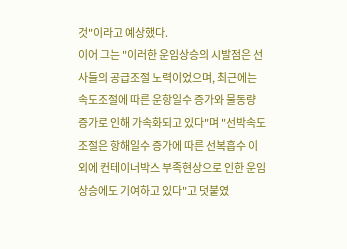것"이라고 예상했다.
이어 그는 "이러한 운임상승의 시발점은 선사들의 공급조절 노력이었으며, 최근에는 속도조절에 따른 운항일수 증가와 물동량 증가로 인해 가속화되고 있다"며 "선박속도조절은 항해일수 증가에 따른 선복흡수 이외에 컨테이너박스 부족현상으로 인한 운임상승에도 기여하고 있다"고 덧붙였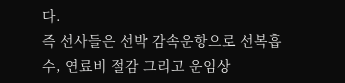다.
즉 선사들은 선박 감속운항으로 선복흡수, 연료비 절감 그리고 운임상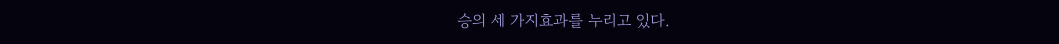승의 세 가지효과를 누리고 있다.